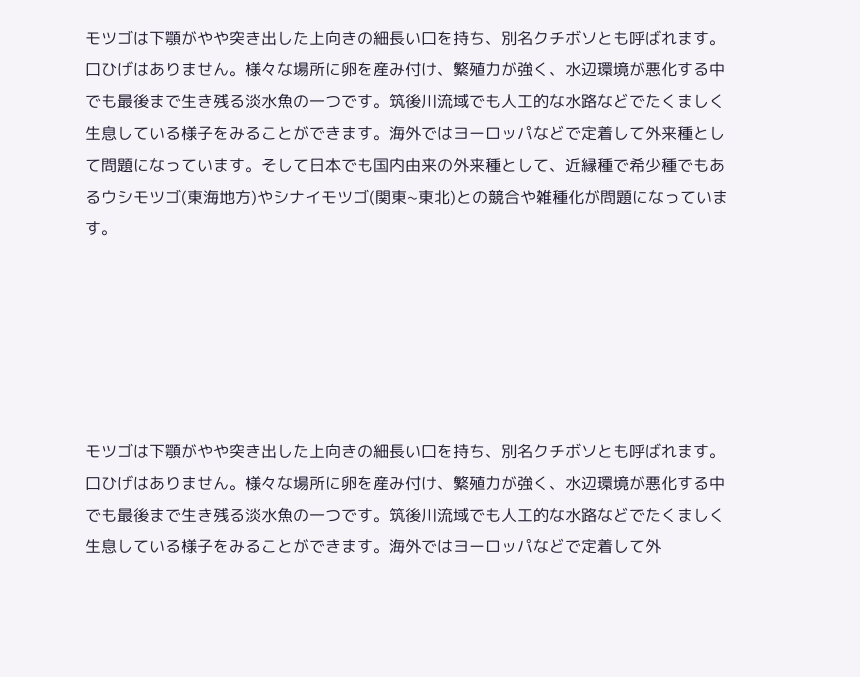モツゴは下顎がやや突き出した上向きの細長い口を持ち、別名クチボソとも呼ばれます。口ひげはありません。様々な場所に卵を産み付け、繁殖力が強く、水辺環境が悪化する中でも最後まで生き残る淡水魚の一つです。筑後川流域でも人工的な水路などでたくましく生息している様子をみることができます。海外ではヨーロッパなどで定着して外来種として問題になっています。そして日本でも国内由来の外来種として、近縁種で希少種でもあるウシモツゴ(東海地方)やシナイモツゴ(関東~東北)との競合や雑種化が問題になっています。






モツゴは下顎がやや突き出した上向きの細長い口を持ち、別名クチボソとも呼ばれます。口ひげはありません。様々な場所に卵を産み付け、繁殖力が強く、水辺環境が悪化する中でも最後まで生き残る淡水魚の一つです。筑後川流域でも人工的な水路などでたくましく生息している様子をみることができます。海外ではヨーロッパなどで定着して外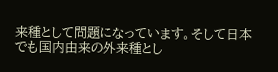来種として問題になっています。そして日本でも国内由来の外来種とし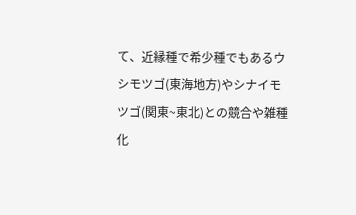て、近縁種で希少種でもあるウシモツゴ(東海地方)やシナイモツゴ(関東~東北)との競合や雑種化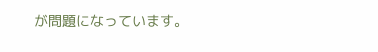が問題になっています。